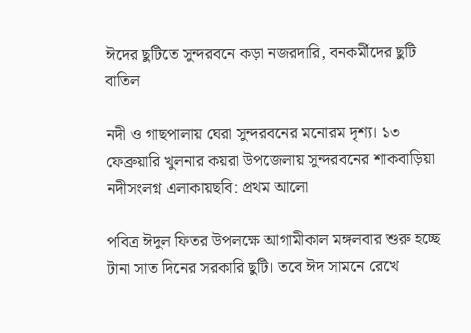ঈদের ছুটিতে সুন্দরবনে কড়া নজরদারি, বনকর্মীদের ছুটি বাতিল

নদী ও গাছপালায় ঘেরা সুন্দরবনের মনোরম দৃশ্য। ১৩ ফেব্রুয়ারি খুলনার কয়রা উপজেলায় সুন্দরবনের শাকবাড়িয়া নদীসংলগ্ন এলাকায়ছবি: প্রথম আলো

পবিত্র ঈদুল ফিতর উপলক্ষে আগামীকাল মঙ্গলবার শুরু হচ্ছে টানা সাত দিনের সরকারি ছুটি। তবে ঈদ সামনে রেখে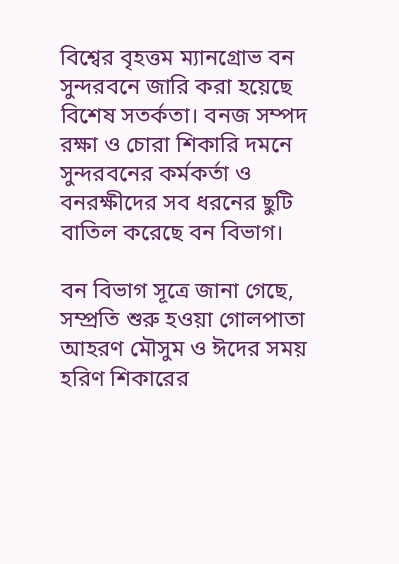বিশ্বের বৃহত্তম ম্যানগ্রোভ বন সুন্দরবনে জারি করা হয়েছে বিশেষ সতর্কতা। বনজ সম্পদ রক্ষা ও চোরা শিকারি দমনে সুন্দরবনের কর্মকর্তা ও বনরক্ষীদের সব ধরনের ছুটি বাতিল করেছে বন বিভাগ।

বন বিভাগ সূত্রে জানা গেছে, সম্প্রতি শুরু হওয়া গোলপাতা আহরণ মৌসুম ও ঈদের সময় হরিণ শিকারের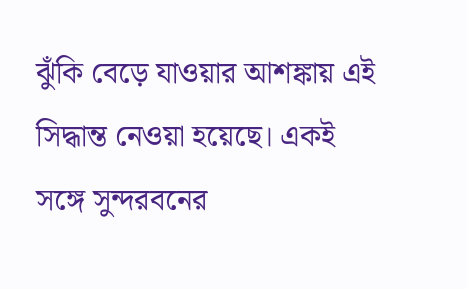ঝুঁকি বেড়ে যাওয়ার আশঙ্কায় এই সিদ্ধান্ত নেওয়া হয়েছে। একই সঙ্গে সুন্দরবনের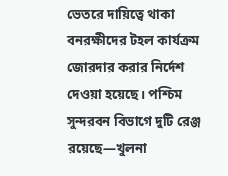ভেতরে দায়িত্বে থাকা বনরক্ষীদের টহল কার্যক্রম জোরদার করার নির্দেশ দেওয়া হয়েছে। পশ্চিম সুন্দরবন বিভাগে দুটি রেঞ্জ রয়েছে—খুলনা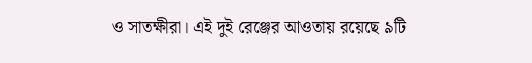ও সাতক্ষীরা। এই দুই রেঞ্জের আওতায় রয়েছে ৯টি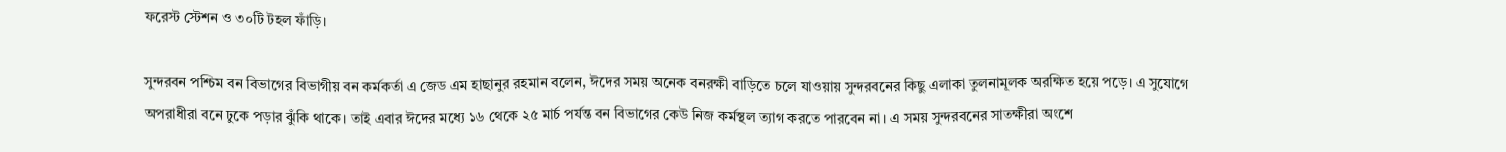ফরেস্ট স্টেশন ও ৩০টি টহল ফাঁড়ি।

সুন্দরবন পশ্চিম বন বিভাগের বিভাগীয় বন কর্মকর্তা এ জেড এম হাছানুর রহমান বলেন, ঈদের সময় অনেক বনরক্ষী বাড়িতে চলে যাওয়ায় সুন্দরবনের কিছু এলাকা তুলনামূলক অরক্ষিত হয়ে পড়ে। এ সুযোগে অপরাধীরা বনে ঢুকে পড়ার ঝুঁকি থাকে। তাই এবার ঈদের মধ্যে ১৬ থেকে ২৫ মার্চ পর্যন্ত বন বিভাগের কেউ নিজ কর্মস্থল ত্যাগ করতে পারবেন না। এ সময় সুন্দরবনের সাতক্ষীরা অংশে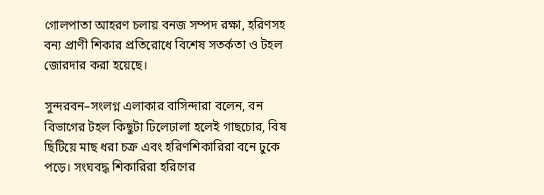গোলপাতা আহরণ চলায় বনজ সম্পদ রক্ষা, হরিণসহ বন্য প্রাণী শিকার প্রতিরোধে বিশেষ সতর্কতা ও টহল জোরদার করা হয়েছে।

সুন্দরবন–সংলগ্ন এলাকার বাসিন্দারা বলেন, বন বিভাগের টহল কিছুটা ঢিলেঢালা হলেই গাছচোর, বিষ ছিটিয়ে মাছ ধরা চক্র এবং হরিণশিকারিরা বনে ঢুকে পড়ে। সংঘবদ্ধ শিকারিরা হরিণের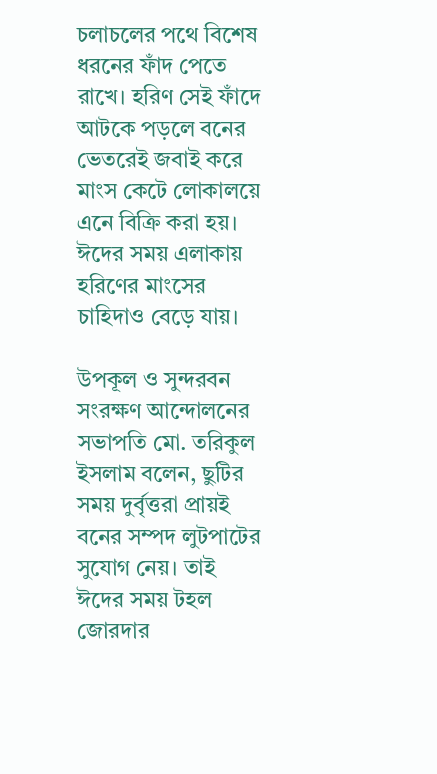চলাচলের পথে বিশেষ ধরনের ফাঁদ পেতে রাখে। হরিণ সেই ফাঁদে আটকে পড়লে বনের ভেতরেই জবাই করে মাংস কেটে লোকালয়ে এনে বিক্রি করা হয়। ঈদের সময় এলাকায় হরিণের মাংসের চাহিদাও বেড়ে যায়।

উপকূল ও সুন্দরবন সংরক্ষণ আন্দোলনের সভাপতি মো. তরিকুল ইসলাম বলেন, ছুটির সময় দুর্বৃত্তরা প্রায়ই বনের সম্পদ লুটপাটের সুযোগ নেয়। তাই ঈদের সময় টহল জোরদার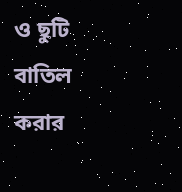ও ছুটি বাতিল করার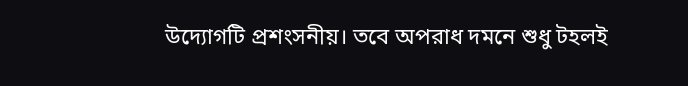উদ্যোগটি প্রশংসনীয়। তবে অপরাধ দমনে শুধু টহলই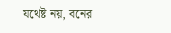যথেষ্ট নয়, বনের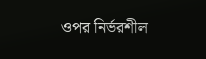ওপর নির্ভরশীল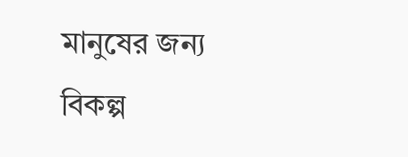মানুষের জন্য বিকল্প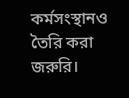কর্মসংস্থানও তৈরি করা জরুরি।